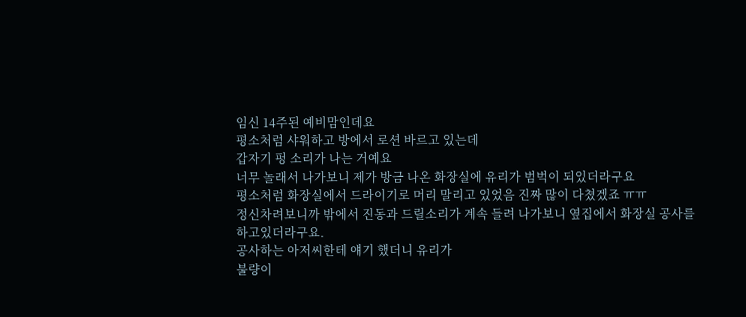임신 14주된 예비맘인데요
평소처럼 샤워하고 방에서 로션 바르고 있는데
갑자기 펑 소리가 나는 거예요
너무 놀래서 나가보니 제가 방금 나온 화장실에 유리가 범벅이 되있더라구요
평소처럼 화장실에서 드라이기로 머리 말리고 있었음 진짜 많이 다쳤겠죠 ㅠㅠ
정신차려보니까 밖에서 진동과 드릴소리가 계속 들려 나가보니 옆집에서 화장실 공사를
하고있더라구요.
공사하는 아저씨한테 얘기 했더니 유리가
불량이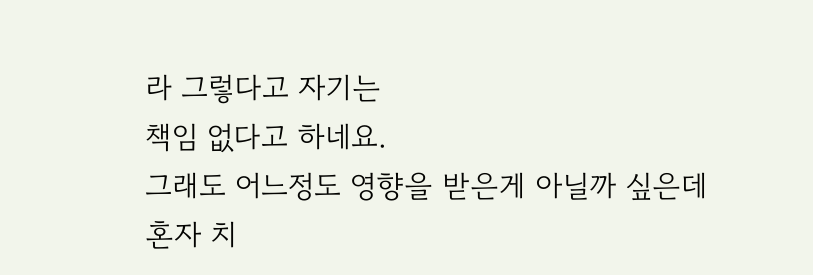라 그렇다고 자기는
책임 없다고 하네요.
그래도 어느정도 영향을 받은게 아닐까 싶은데
혼자 치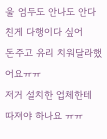울 엄두도 안나도 안다친게 다행이다 싶어
돈주고 유리 치워달라했어요ㅠㅠ
저거 설치한 업체한테 따져야 하나요 ㅠㅠ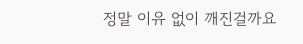정말 이유 없이 깨진걸까요